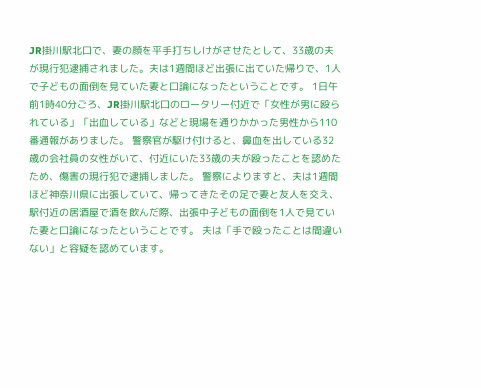JR掛川駅北口で、妻の顔を平手打ちしけがさせたとして、33歳の夫が現行犯逮捕されました。夫は1週間ほど出張に出ていた帰りで、1人で子どもの面倒を見ていた妻と口論になったということです。 1日午前1時40分ごろ、JR掛川駅北口のロータリー付近で「女性が男に殴られている」「出血している」などと現場を通りかかった男性から110番通報がありました。 警察官が駆け付けると、鼻血を出している32歳の会社員の女性がいて、付近にいた33歳の夫が殴ったことを認めたため、傷害の現行犯で逮捕しました。 警察によりますと、夫は1週間ほど神奈川県に出張していて、帰ってきたその足で妻と友人を交え、駅付近の居酒屋で酒を飲んだ際、出張中子どもの面倒を1人で見ていた妻と口論になったということです。 夫は「手で殴ったことは間違いない」と容疑を認めています。